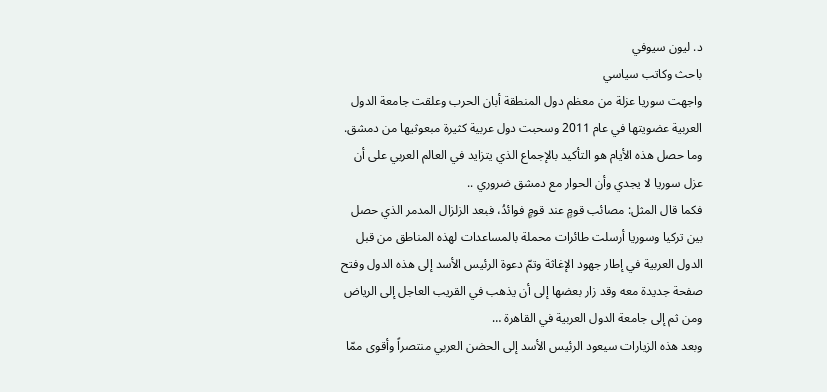د. ليون سيوفي
باحث وكاتب سياسي
واجهت سوريا عزلة من معظم دول المنطقة أبان الحرب وعلقت جامعة الدول العربية عضويتها في عام 2011 وسحبت دول عربية كثيرة مبعوثيها من دمشق.
وما حصل هذه الأيام هو التأكيد بالإجماع الذي يتزايد في العالم العربي على أن عزل سوريا لا يجدي وأن الحوار مع دمشق ضروري ..
فكما قال المثل: مصائب قومٍ عند قومٍ فوائدُ، فبعد الزلزال المدمر الذي حصل بين تركيا وسوريا أرسلت طائرات محملة بالمساعدات لهذه المناطق من قبل الدول العربية في إطار جهود الإغاثة وتمّ دعوة الرئيس الأسد إلى هذه الدول وفتح صفحة جديدة معه وقد زار بعضها إلى أن يذهب في القريب العاجل إلى الرياض ومن ثم إلى جامعة الدول العربية في القاهرة …
وبعد هذه الزيارات سيعود الرئيس الأسد إلى الحضن العربي منتصراً وأقوى ممّا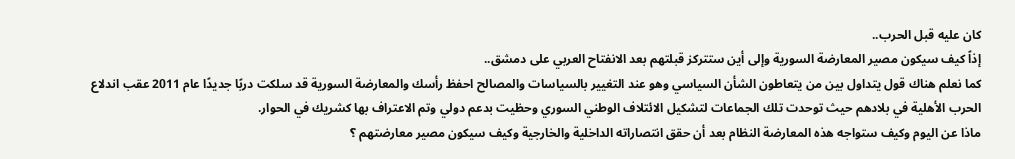كان عليه قبل الحرب..
إذاً كيف سيكون مصير المعارضة السورية وإلى أين ستتركز قبلتهم بعد الانفتاح العربي على دمشق..
كما نعلم هناك قول يتداول بين من يتعاطون الشأن السياسي وهو عند التغيير بالسياسات والمصالح احفظ رأسك والمعارضة السورية قد سلكت دربًا جديدًا عام 2011 عقب اندلاع الحرب الأهلية في بلادهم حيث توحدت تلك الجماعات لتشكيل الائتلاف الوطني السوري وحظيت بدعم دولي وتم الاعتراف بها كشريك في الحوار.
ماذا عن اليوم وكيف ستواجه هذه المعارضة النظام بعد أن حقق انتصاراته الداخلية والخارجية وكيف سيكون مصير معارضتهم ؟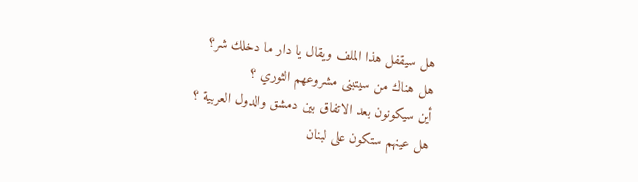هل سيقفل هذا الملف ويقال يا دار ما دخلك شر؟
هل هناك من سيتبنى مشروعهم الثوري ؟
أين سيكونون بعد الاتفاق بين دمشق والدول العربية ؟
هل عينهم ستكون على لبنان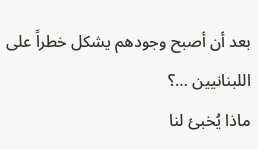بعد أن أصبح وجودهم يشكل خطراً على اللبنانيين …؟
ماذا يُخبئ لنا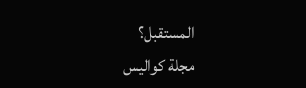المستقبل؟
مجلة كواليس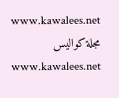www.kawalees.net مجلة كواليس www.kawalees.net